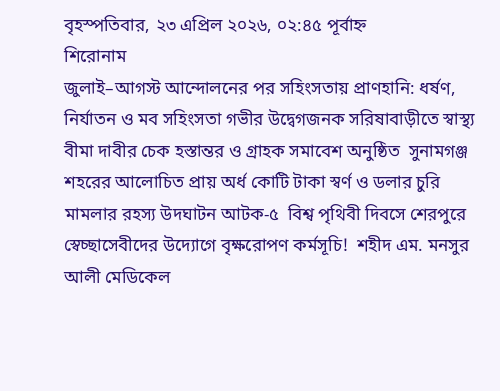বৃহস্পতিবার, ২৩ এপ্রিল ২০২৬, ০২:৪৫ পূর্বাহ্ন
শিরোনাম
জুলাই–আগস্ট আন্দোলনের পর সহিংসতায় প্রাণহানি: ধর্ষণ, নির্যাতন ও মব সহিংসতা গভীর উদ্বেগজনক সরিষাবাড়ীতে স্বাস্থ্য  বীমা দাবীর চেক হস্তান্তর ও গ্রাহক সমাবেশ অনুষ্ঠিত  সুনামগঞ্জ শহরের আলোচিত প্রায় অর্ধ কোটি টাকা স্বর্ণ ও ডলার চুরি মামলার রহস্য উদঘাটন আটক-৫  বিশ্ব পৃথিবী দিবসে শেরপুরে স্বেচ্ছাসেবীদের উদ্যোগে বৃক্ষরোপণ কর্মসূচি!  শহীদ এম. মনসুর আলী মেডিকেল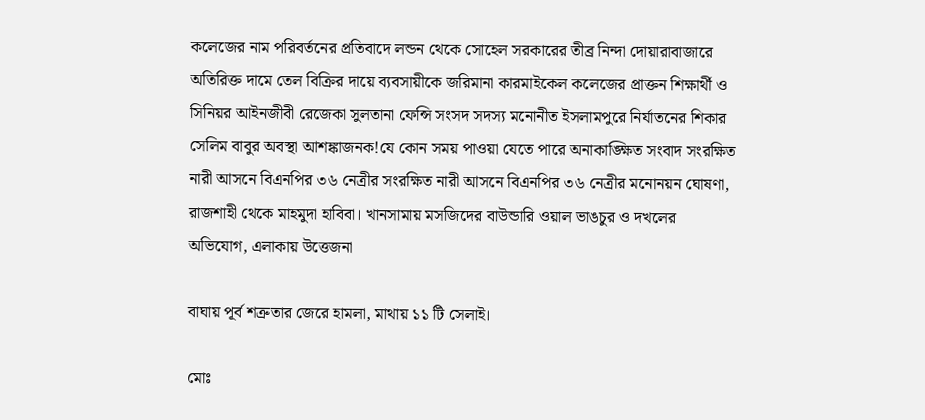কলেজের নাম পরিবর্তনের প্রতিবাদে লন্ডন থেকে সোহেল সরকারের তীব্র নিন্দা দোয়ারাবাজারে অতিরিক্ত দামে তেল বিক্রির দায়ে ব্যবসায়ীকে জরিমানা কারমাইকেল কলেজের প্রাক্তন শিক্ষার্থী ও সিনিয়র আইনজীবী রেজেকা সুলতানা ফেন্সি সংসদ সদস্য মনোনীত ইসলামপুরে নির্যাতনের শিকার সেলিম বাবুর অবস্থা আশঙ্কাজনক!যে কোন সময় পাওয়া যেতে পারে অনাকাঙ্ক্ষিত সংবাদ সংরক্ষিত নারী আসনে বিএনপির ৩৬ নেত্রীর সংরক্ষিত নারী আসনে বিএনপির ৩৬ নেত্রীর মনোনয়ন ঘোষণা, রাজশাহী থেকে মাহমুদা হাবিবা। খানসামায় মসজিদের বাউন্ডারি ওয়াল ভাঙচুর ও দখলের অভিযোগ, এলাকায় উত্তেজনা

বাঘায় পূর্ব শত্রুতার জেরে হামলা, মাথায় ১১ টি সেলাই।

মোঃ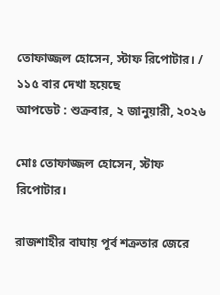তোফাজ্জল হোসেন, স্টাফ রিপোটার। / ১১৫ বার দেখা হয়েছে
আপডেট : শুক্রবার, ২ জানুয়ারী, ২০২৬

মোঃ তোফাজ্জল হোসেন, স্টাফ রিপোটার।

রাজশাহীর বাঘায় পূর্ব শত্রুতার জেরে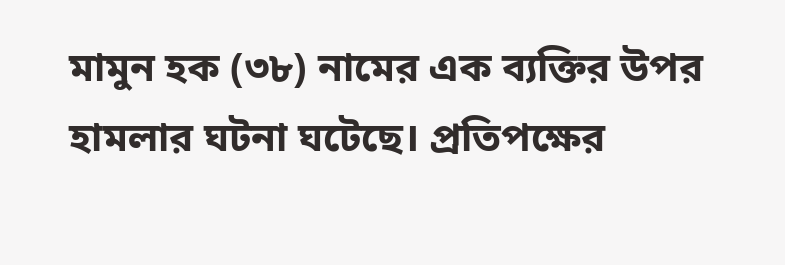মামুন হক (৩৮) নামের এক ব্যক্তির উপর হামলার ঘটনা ঘটেছে। প্রতিপক্ষের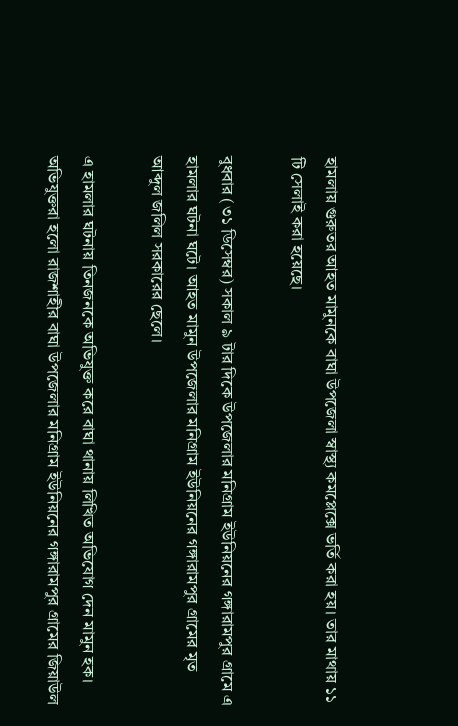হামলায় গুরুতর আহত মামুনকে বাঘা উপজেলা স্বাস্থ্য কমপ্লেক্সে ভর্তি করা হয়। তার মাথায় ১১ টি সেলাই করা হয়েছে।

বুধবার (৩১ ডিসেম্বর) সকাল ৯ টার দিকে উপজেলার মনিগ্রাম ইউনিয়নের গঙ্গারামপুর গ্রামে এ হামলার ঘটনা ঘটে। আহত মামুন উপজেলার মনিগ্রাম ইউনিয়নের গঙ্গারামপুর গ্রামের মৃত আব্দুল জলিল সরকারের ছেলে।

এ হামলার ঘটনায় তিনজনকে অভিযুক্ত করে বাঘা থানায় লিখিত অভিযোগ দেন মামুন হক। অভিযুক্তরা হলো রাজশাহীর বাঘা উপজেলার মনিগ্রাম ইউনিয়নের গঙ্গারামপুর গ্রামের জিয়াউল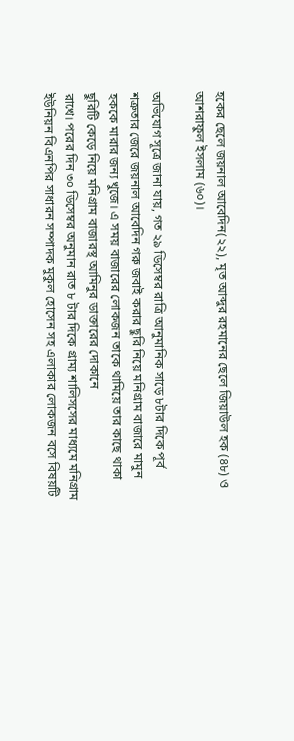হকের ছেলে জয়নাল আবেদিন(২২), মৃত আব্দুর রহমানের ছেলে জিয়াউল হক (৪৮) ও আশরাফুল ইসলাম (৬০)।

অভিযোগ সূত্রে জানা যায়, গত ২৯ ডিসেম্বর রাত্রি আনুমানিক সাড়ে ৮টার দিকে পূর্ব শত্রুতার জেরে জয়নাল আবেদিন গরু জবাই করার ছুরি নিয়ে মনিগ্রাম বাজারে মামুন হককে মারার জন্য খুজে। এ সময় বাজারের লোকজন তাকে থামিয়ে তার কাছে থাকা ছুরিটি কেড়ে নিয়ে মনিগ্রাম বাজারস্থ আমিনুর ডাক্তারের দোকানে
রাখে। পরের দিন ৩০ ডিসেম্বর অনুমান রাত ৮ টার দিকে গ্রাম্য শালিসসের মাধ্যমে মনিগ্রাম ইউনিয়ন বিএনপির সাধারন সম্পাদক মুকুল হোসেন সহ এলাকার লোকজন বসে বিষয়টি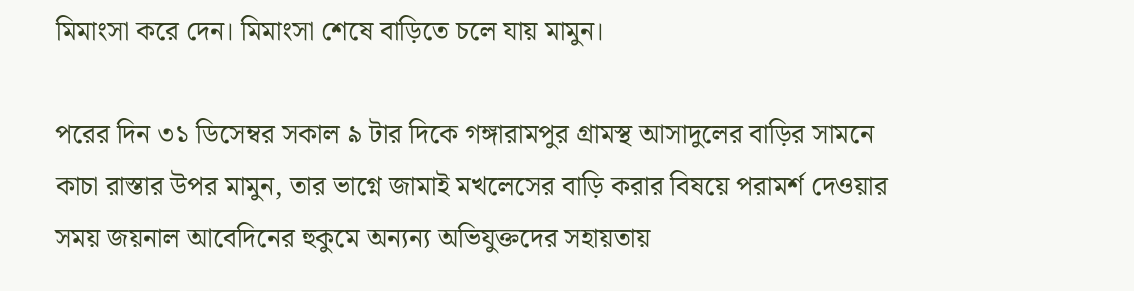মিমাংসা করে দেন। মিমাংসা শেষে বাড়িতে চলে যায় মামুন।

পরের দিন ৩১ ডিসেম্বর সকাল ৯ টার দিকে গঙ্গারামপুর গ্রামস্থ আসাদুলের বাড়ির সামনে কাচা রাস্তার উপর মামুন, তার ভাগ্নে জামাই মখলেসের বাড়ি করার বিষয়ে পরামর্শ দেওয়ার সময় জয়নাল আবেদিনের হুকুমে অন্যন্য অভিযুক্তদের সহায়তায়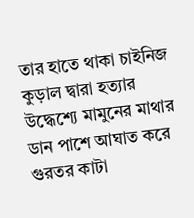তার হাতে থাকা চাইনিজ কুড়াল দ্বারা হত্যার উদ্ধেশ্যে মামুনের মাথার ডান পাশে আঘাত করে গুরতর কাটা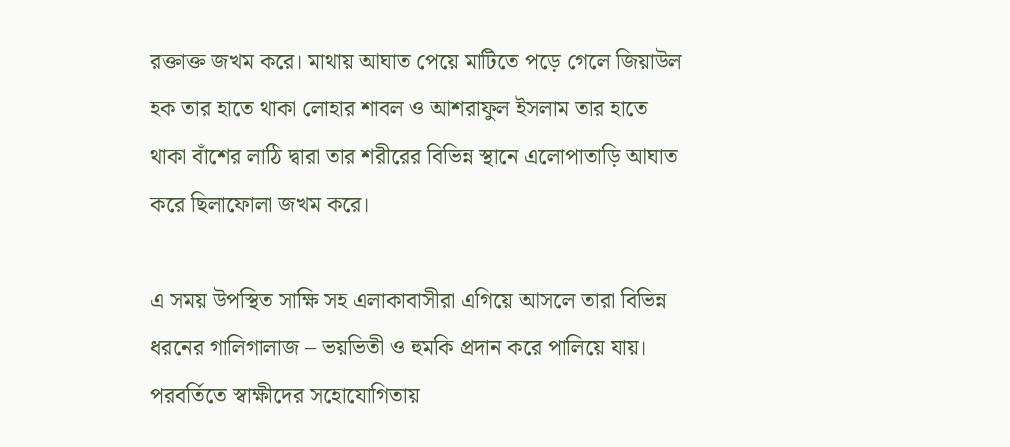রক্তাক্ত জখম করে। মাথায় আঘাত পেয়ে মাটিতে পড়ে গেলে জিয়াউল হক তার হাতে থাকা লোহার শাবল ও আশরাফুল ইসলাম তার হাতে থাকা বাঁশের লাঠি দ্বারা তার শরীরের বিভিন্ন স্থানে এলোপাতাড়ি আঘাত করে ছিলাফোলা জখম করে।

এ সময় উপস্থিত সাক্ষি সহ এলাকাবাসীরা এগিয়ে আসলে তারা বিভিন্ন ধরনের গালিগালাজ – ভয়ভিতী ও হুমকি প্রদান করে পালিয়ে যায়। পরবর্তিতে স্বাক্ষীদের সহোযোগিতায়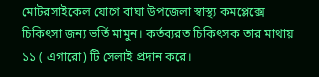মোটরসাইকেল যোগে বাঘা উপজেলা স্বাস্থ্য কমপ্লেক্সে চিকিৎসা জন্য ভর্তি মামুন। কর্তব্যরত চিকিৎসক তার মাথায় ১১ ( এগারো) টি সেলাই প্রদান করে।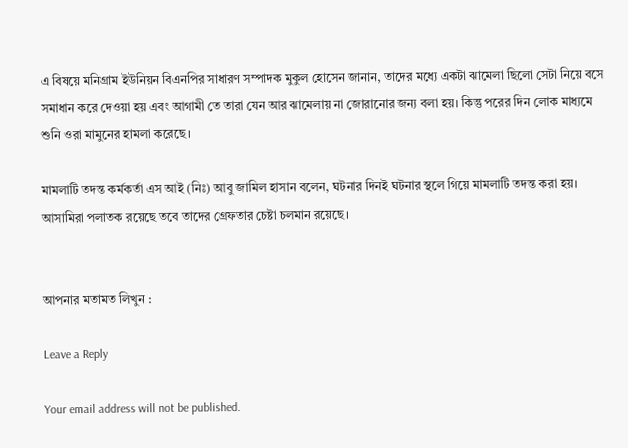এ বিষয়ে মনিগ্রাম ইউনিয়ন বিএনপির সাধারণ সম্পাদক মুকুল হোসেন জানান, তাদের মধ্যে একটা ঝামেলা ছিলো সেটা নিয়ে বসে সমাধান করে দেওয়া হয় এবং আগামী তে তারা যেন আর ঝামেলায় না জোরানোর জন্য বলা হয়। কিন্তু পরের দিন লোক মাধ্যমে শুনি ওরা মামুনের হামলা করেছে।

মামলাটি তদন্ত কর্মকর্তা এস আই (নিঃ) আবু জামিল হাসান বলেন, ঘটনার দিনই ঘটনার স্থলে গিয়ে মামলাটি তদন্ত করা হয়। আসামিরা পলাতক রয়েছে তবে তাদের গ্রেফতার চেষ্টা চলমান রয়েছে।


আপনার মতামত লিখুন :

Leave a Reply

Your email address will not be published.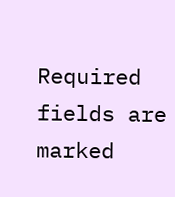Required fields are marked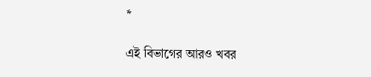*

এই বিভাগের আরও খবর